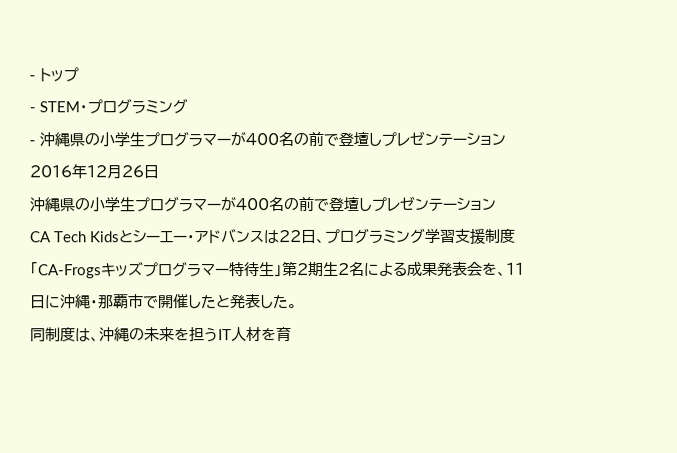- トップ
- STEM・プログラミング
- 沖縄県の小学生プログラマーが400名の前で登壇しプレゼンテーション
2016年12月26日
沖縄県の小学生プログラマーが400名の前で登壇しプレゼンテーション
CA Tech Kidsとシーエー・アドバンスは22日、プログラミング学習支援制度「CA-Frogsキッズプログラマー特待生」第2期生2名による成果発表会を、11日に沖縄・那覇市で開催したと発表した。
同制度は、沖縄の未来を担うIT人材を育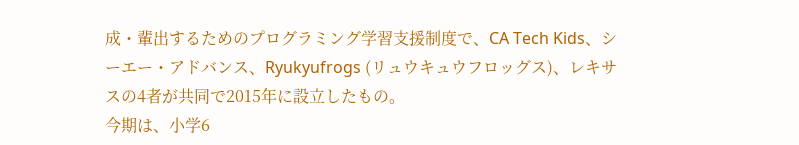成・輩出するためのプログラミング学習支援制度で、CA Tech Kids、シーエー・アドバンス、Ryukyufrogs (リュウキュウフロッグス)、レキサスの4者が共同で2015年に設立したもの。
今期は、小学6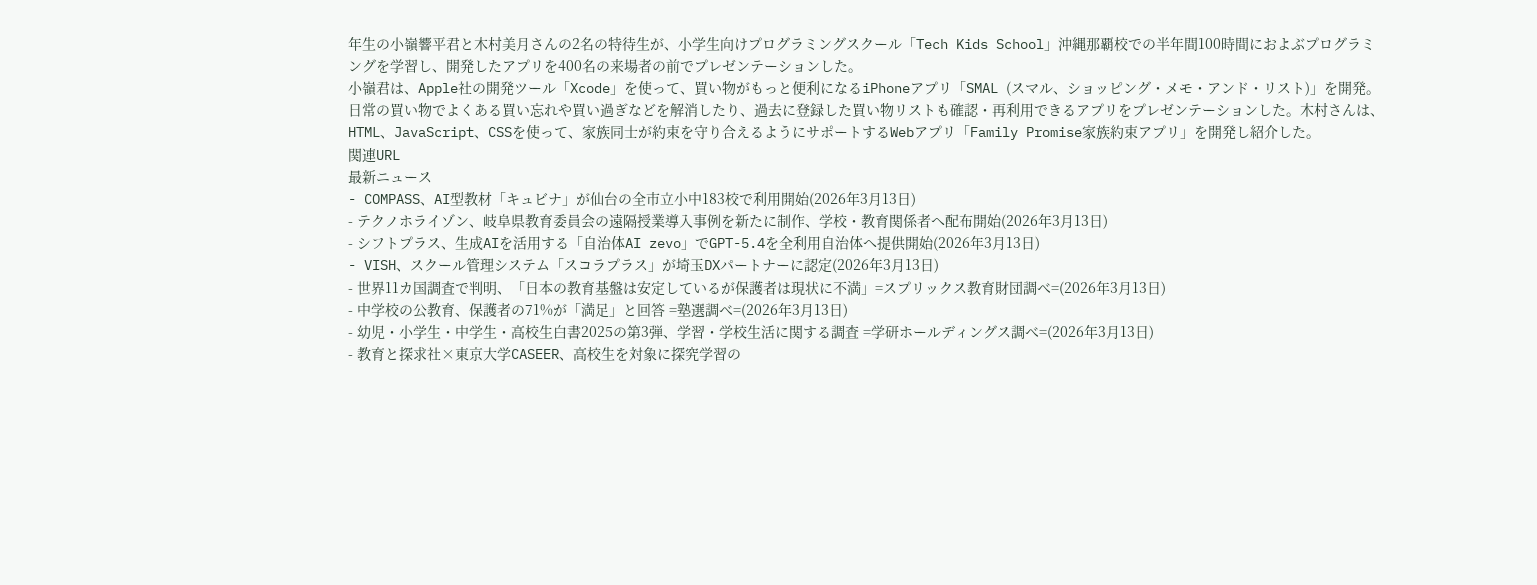年生の小嶺響平君と木村美月さんの2名の特待生が、小学生向けプログラミングスクール「Tech Kids School」沖縄那覇校での半年間100時間におよぶプログラミングを学習し、開発したアプリを400名の来場者の前でプレゼンテーションした。
小嶺君は、Apple社の開発ツール「Xcode」を使って、買い物がもっと便利になるiPhoneアプリ「SMAL (スマル、ショッピング・メモ・アンド・リスト)」を開発。日常の買い物でよくある買い忘れや買い過ぎなどを解消したり、過去に登録した買い物リストも確認・再利用できるアプリをプレゼンテーションした。木村さんは、HTML、JavaScript、CSSを使って、家族同士が約束を守り合えるようにサポートするWebアプリ「Family Promise家族約束アプリ」を開発し紹介した。
関連URL
最新ニュース
- COMPASS、AI型教材「キュビナ」が仙台の全市立小中183校で利用開始(2026年3月13日)
- テクノホライゾン、岐阜県教育委員会の遠隔授業導入事例を新たに制作、学校・教育関係者へ配布開始(2026年3月13日)
- シフトプラス、生成AIを活用する「自治体AI zevo」でGPT-5.4を全利用自治体へ提供開始(2026年3月13日)
- VISH、スクール管理システム「スコラプラス」が埼玉DXパートナーに認定(2026年3月13日)
- 世界11カ国調査で判明、「日本の教育基盤は安定しているが保護者は現状に不満」=スプリックス教育財団調べ=(2026年3月13日)
- 中学校の公教育、保護者の71%が「満足」と回答 =塾選調べ=(2026年3月13日)
- 幼児・小学生・中学生・高校生白書2025の第3弾、学習・学校生活に関する調査 =学研ホールディングス調べ=(2026年3月13日)
- 教育と探求社×東京大学CASEER、高校生を対象に探究学習の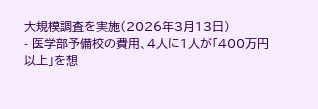大規模調査を実施(2026年3月13日)
- 医学部予備校の費用、4人に1人が「400万円以上」を想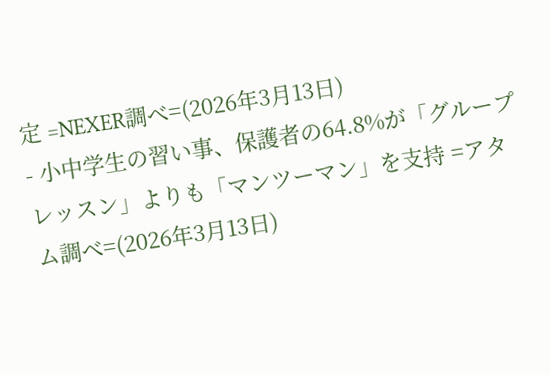定 =NEXER調べ=(2026年3月13日)
- 小中学生の習い事、保護者の64.8%が「グループレッスン」よりも「マンツーマン」を支持 =アタム調べ=(2026年3月13日)